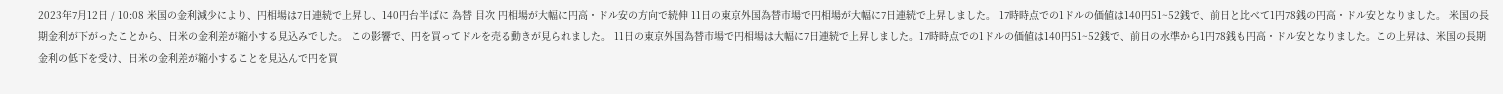2023年7月12日 / 10:08 米国の金利減少により、円相場は7日連続で上昇し、140円台半ばに 為替 目次 円相場が大幅に円高・ドル安の方向で続伸 11日の東京外国為替市場で円相場が大幅に7日連続で上昇しました。 17時時点での1ドルの価値は140円51~52銭で、前日と比べて1円78銭の円高・ドル安となりました。 米国の長期金利が下がったことから、日米の金利差が縮小する見込みでした。 この影響で、円を買ってドルを売る動きが見られました。 11日の東京外国為替市場で円相場は大幅に7日連続で上昇しました。17時時点での1ドルの価値は140円51~52銭で、前日の水準から1円78銭も円高・ドル安となりました。この上昇は、米国の長期金利の低下を受け、日米の金利差が縮小することを見込んで円を買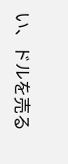い、ドルを売る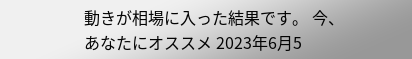動きが相場に入った結果です。 今、あなたにオススメ 2023年6月5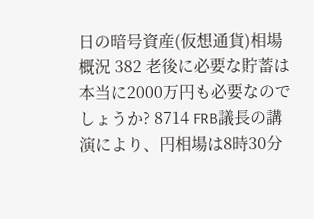日の暗号資産(仮想通貨)相場概況 382 老後に必要な貯蓄は本当に2000万円も必要なのでしょうか? 8714 FRB議長の講演により、円相場は8時30分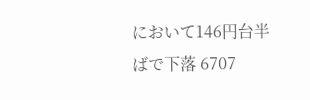において146円台半ばで下落 6707